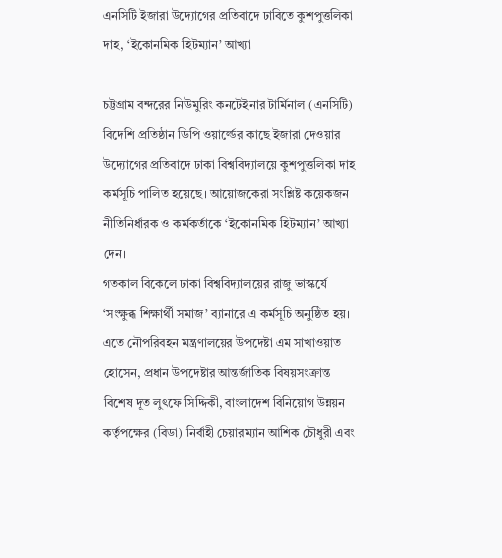এনসিটি ইজারা উদ্যোগের প্রতিবাদে ঢাবিতে কুশপুত্তলিকা দাহ, ‘ইকোনমিক হিটম্যান’ আখ্যা

চট্টগ্রাম বন্দরের নিউমুরিং কনটেইনার টার্মিনাল (এনসিটি) বিদেশি প্রতিষ্ঠান ডিপি ওয়ার্ল্ডের কাছে ইজারা দেওয়ার উদ্যোগের প্রতিবাদে ঢাকা বিশ্ববিদ্যালয়ে কুশপুত্তলিকা দাহ কর্মসূচি পালিত হয়েছে। আয়োজকেরা সংশ্লিষ্ট কয়েকজন নীতিনির্ধারক ও কর্মকর্তাকে ‘ইকোনমিক হিটম্যান’ আখ্যা দেন।
গতকাল বিকেলে ঢাকা বিশ্ববিদ্যালয়ের রাজু ভাস্কর্যে ‘সংক্ষুব্ধ শিক্ষার্থী সমাজ’ ব্যানারে এ কর্মসূচি অনুষ্ঠিত হয়। এতে নৌপরিবহন মন্ত্রণালয়ের উপদেষ্টা এম সাখাওয়াত হোসেন, প্রধান উপদেষ্টার আন্তর্জাতিক বিষয়সংক্রান্ত বিশেষ দূত লুৎফে সিদ্দিকী, বাংলাদেশ বিনিয়োগ উন্নয়ন কর্তৃপক্ষের (বিডা) নির্বাহী চেয়ারম্যান আশিক চৌধুরী এবং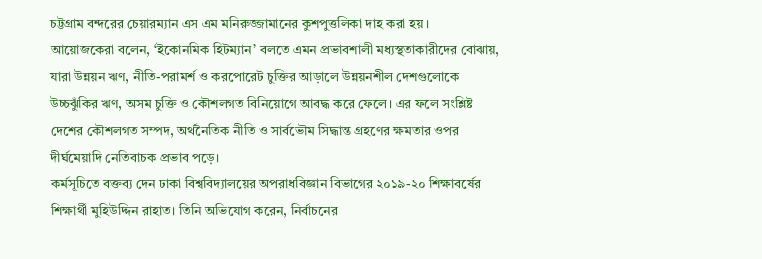চট্টগ্রাম বন্দরের চেয়ারম্যান এস এম মনিরুজ্জামানের কুশপুত্তলিকা দাহ করা হয়।
আয়োজকেরা বলেন, ‘ইকোনমিক হিটম্যান’ বলতে এমন প্রভাবশালী মধ্যস্থতাকারীদের বোঝায়, যারা উন্নয়ন ঋণ, নীতি-পরামর্শ ও করপোরেট চুক্তির আড়ালে উন্নয়নশীল দেশগুলোকে উচ্চঝুঁকির ঋণ, অসম চুক্তি ও কৌশলগত বিনিয়োগে আবদ্ধ করে ফেলে। এর ফলে সংশ্লিষ্ট দেশের কৌশলগত সম্পদ, অর্থনৈতিক নীতি ও সার্বভৌম সিদ্ধান্ত গ্রহণের ক্ষমতার ওপর দীর্ঘমেয়াদি নেতিবাচক প্রভাব পড়ে।
কর্মসূচিতে বক্তব্য দেন ঢাকা বিশ্ববিদ্যালয়ের অপরাধবিজ্ঞান বিভাগের ২০১৯-২০ শিক্ষাবর্ষের শিক্ষার্থী মুহিউদ্দিন রাহাত। তিনি অভিযোগ করেন, নির্বাচনের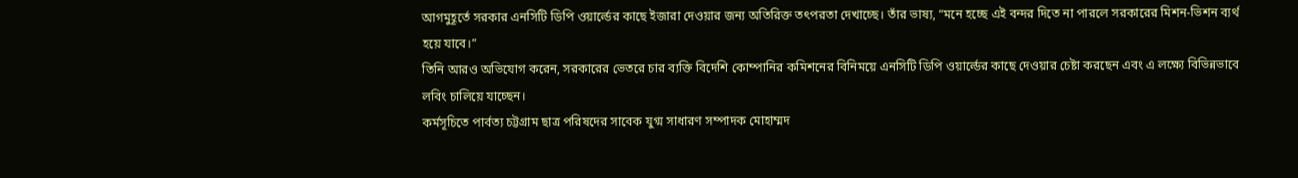আগমুহূর্তে সরকার এনসিটি ডিপি ওয়ার্ল্ডের কাছে ইজারা দেওয়ার জন্য অতিরিক্ত তৎপরতা দেখাচ্ছে। তাঁর ভাষ্য, “মনে হচ্ছে এই বন্দর দিতে না পারলে সরকারের মিশন-ভিশন ব্যর্থ হয়ে যাবে।”
তিনি আরও অভিযোগ করেন, সরকারের ভেতরে চার ব্যক্তি বিদেশি কোম্পানির কমিশনের বিনিময়ে এনসিটি ডিপি ওয়ার্ল্ডের কাছে দেওয়ার চেষ্টা করছেন এবং এ লক্ষ্যে বিভিন্নভাবে লবিং চালিয়ে যাচ্ছেন।
কর্মসূচিতে পার্বত্য চট্টগ্রাম ছাত্র পরিষদের সাবেক যুগ্ম সাধারণ সম্পাদক মোহাম্মদ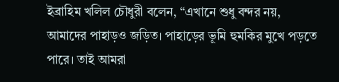ইব্রাহিম খলিল চৌধুরী বলেন, “এখানে শুধু বন্দর নয়, আমাদের পাহাড়ও জড়িত। পাহাড়ের ভূমি হুমকির মুখে পড়তে পারে। তাই আমরা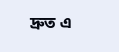দ্রুত এ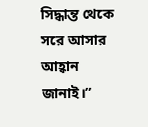সিদ্ধান্ত থেকে সরে আসার আহ্বান জানাই।”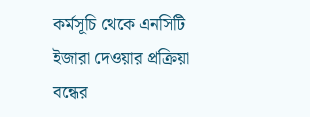কর্মসূচি থেকে এনসিটি ইজারা দেওয়ার প্রক্রিয়া বন্ধের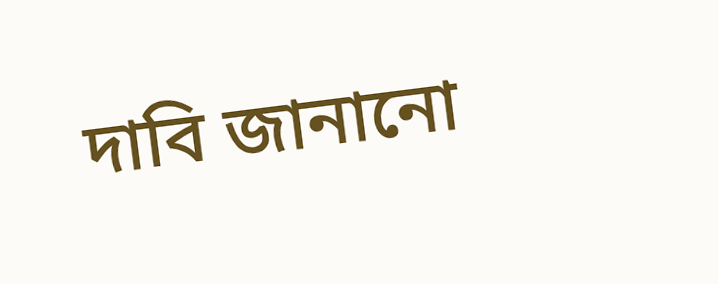দাবি জানানো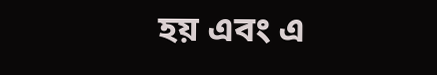হয় এবং এ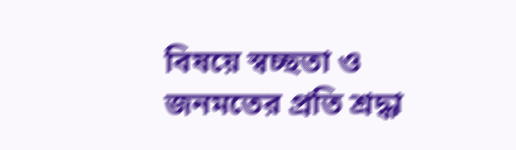বিষয়ে স্বচ্ছতা ও জনমতের প্রতি শ্রদ্ধা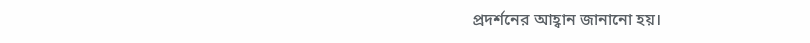প্রদর্শনের আহ্বান জানানো হয়।